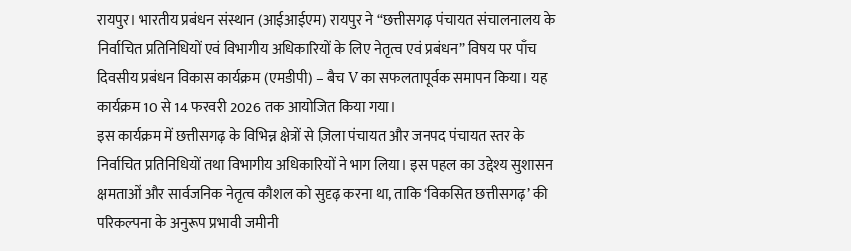रायपुर। भारतीय प्रबंधन संस्थान (आईआईएम) रायपुर ने “छत्तीसगढ़ पंचायत संचालनालय के निर्वाचित प्रतिनिधियों एवं विभागीय अधिकारियों के लिए नेतृत्व एवं प्रबंधन” विषय पर पाँच दिवसीय प्रबंधन विकास कार्यक्रम (एमडीपी) – बैच V का सफलतापूर्वक समापन किया। यह कार्यक्रम 10 से 14 फरवरी 2026 तक आयोजित किया गया।
इस कार्यक्रम में छत्तीसगढ़ के विभिन्न क्षेत्रों से ज़िला पंचायत और जनपद पंचायत स्तर के निर्वाचित प्रतिनिधियों तथा विभागीय अधिकारियों ने भाग लिया। इस पहल का उद्देश्य सुशासन क्षमताओं और सार्वजनिक नेतृत्व कौशल को सुदृढ़ करना था, ताकि ‘विकसित छत्तीसगढ़’ की परिकल्पना के अनुरूप प्रभावी जमीनी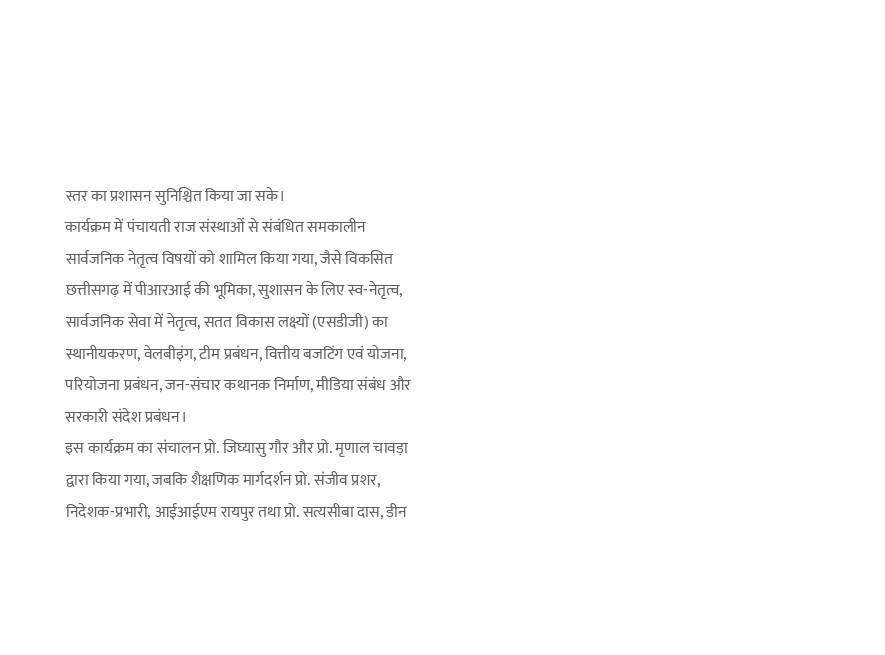स्तर का प्रशासन सुनिश्चित किया जा सके।
कार्यक्रम में पंचायती राज संस्थाओं से संबंधित समकालीन सार्वजनिक नेतृत्व विषयों को शामिल किया गया, जैसे विकसित छत्तीसगढ़ में पीआरआई की भूमिका, सुशासन के लिए स्व-नेतृत्व, सार्वजनिक सेवा में नेतृत्व, सतत विकास लक्ष्यों (एसडीजी) का स्थानीयकरण, वेलबीइंग, टीम प्रबंधन, वित्तीय बजटिंग एवं योजना, परियोजना प्रबंधन, जन-संचार कथानक निर्माण, मीडिया संबंध और सरकारी संदेश प्रबंधन।
इस कार्यक्रम का संचालन प्रो. जिघ्यासु गौर और प्रो. मृणाल चावड़ा द्वारा किया गया, जबकि शैक्षणिक मार्गदर्शन प्रो. संजीव प्रशर, निदेशक-प्रभारी, आईआईएम रायपुर तथा प्रो. सत्यसीबा दास, डीन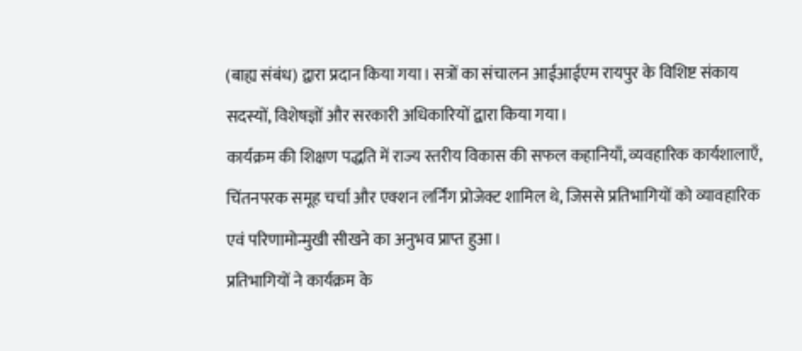(बाह्य संबंध) द्वारा प्रदान किया गया। सत्रों का संचालन आईआईएम रायपुर के विशिष्ट संकाय सदस्यों, विशेषज्ञों और सरकारी अधिकारियों द्वारा किया गया।
कार्यक्रम की शिक्षण पद्धति में राज्य स्तरीय विकास की सफल कहानियाँ, व्यवहारिक कार्यशालाएँ, चिंतनपरक समूह चर्चा और एक्शन लर्निंग प्रोजेक्ट शामिल थे, जिससे प्रतिभागियों को व्यावहारिक एवं परिणामोन्मुखी सीखने का अनुभव प्राप्त हुआ।
प्रतिभागियों ने कार्यक्रम के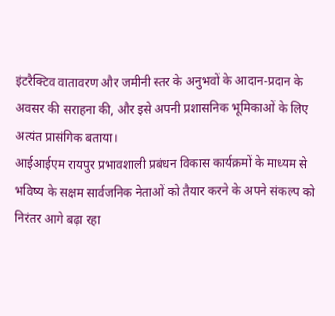इंटरैक्टिव वातावरण और जमीनी स्तर के अनुभवों के आदान-प्रदान के अवसर की सराहना की, और इसे अपनी प्रशासनिक भूमिकाओं के लिए अत्यंत प्रासंगिक बताया।
आईआईएम रायपुर प्रभावशाली प्रबंधन विकास कार्यक्रमों के माध्यम से भविष्य के सक्षम सार्वजनिक नेताओं को तैयार करने के अपने संकल्प को निरंतर आगे बढ़ा रहा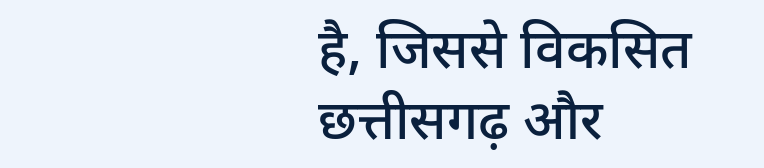है, जिससे विकसित छत्तीसगढ़ और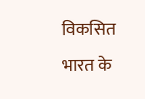विकसित भारत के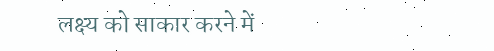लक्ष्य को साकार करने में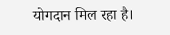योगदान मिल रहा है।